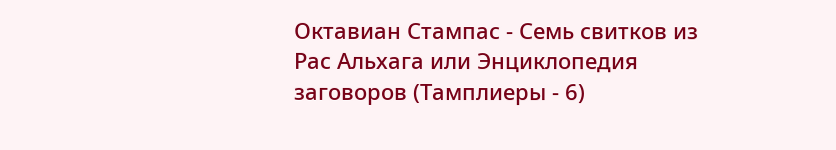Октавиан Стампас - Семь свитков из Рас Альхага или Энциклопедия заговоров (Тамплиеры - 6)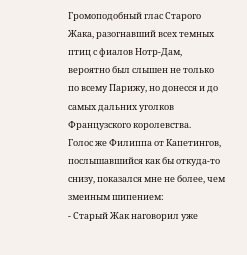Громоподобный глас Старого Жака, разогнавший всех темных птиц с фиалов Нотр-Дам, вероятно был слышен не только по всему Парижу, но донесся и до самых дальних уголков Французского королевства.
Голос же Филиппа от Капетингов, послышавшийся как бы откуда-то снизу, показался мне не более, чем змеиным шипением:
- Старый Жак наговорил уже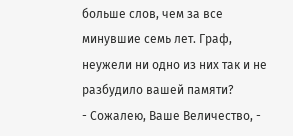больше слов, чем за все минувшие семь лет. Граф, неужели ни одно из них так и не разбудило вашей памяти?
- Сожалею, Ваше Величество, -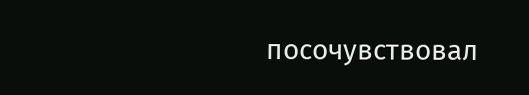посочувствовал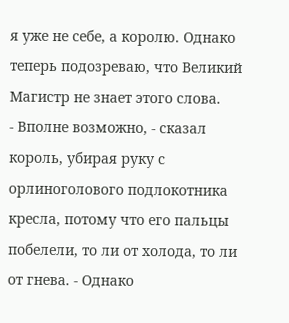я уже не себе, а королю. Однако теперь подозреваю, что Великий Магистр не знает этого слова.
- Вполне возможно, - сказал король, убирая руку с орлиноголового подлокотника кресла, потому что его пальцы побелели, то ли от холода, то ли от гнева. - Однако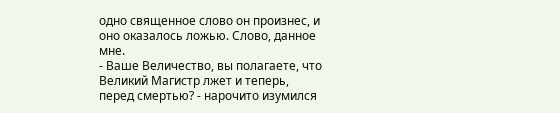одно священное слово он произнес, и оно оказалось ложью. Слово, данное мне.
- Ваше Величество, вы полагаете, что Великий Магистр лжет и теперь, перед смертью? - нарочито изумился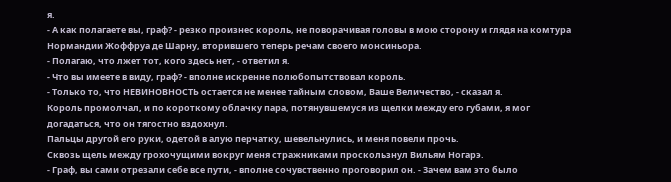я.
- А как полагаете вы, граф? - резко произнес король, не поворачивая головы в мою сторону и глядя на комтура Нормандии Жоффруа де Шарну, вторившего теперь речам своего монсиньора.
- Полагаю, что лжет тот, кого здесь нет, - ответил я.
- Что вы имеете в виду, граф? - вполне искренне полюбопытствовал король.
- Только то, что НЕВИНОВНОСТЬ остается не менее тайным словом, Ваше Величество, - сказал я.
Король промолчал, и по короткому облачку пара, потянувшемуся из щелки между его губами, я мог догадаться, что он тягостно вздохнул.
Пальцы другой его руки, одетой в алую перчатку, шевельнулись, и меня повели прочь.
Сквозь щель между грохочущими вокруг меня стражниками проскользнул Вильям Ногарэ.
- Граф, вы сами отрезали себе все пути, - вполне сочувственно проговорил он. - Зачем вам это было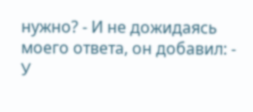нужно? - И не дожидаясь моего ответа, он добавил: - У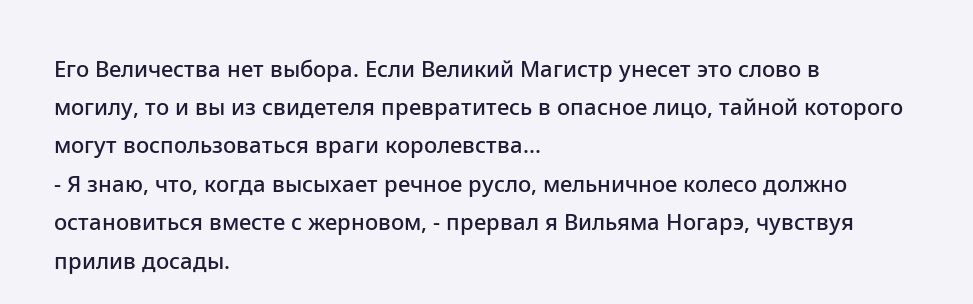Его Величества нет выбора. Если Великий Магистр унесет это слово в могилу, то и вы из свидетеля превратитесь в опасное лицо, тайной которого могут воспользоваться враги королевства...
- Я знаю, что, когда высыхает речное русло, мельничное колесо должно остановиться вместе с жерновом, - прервал я Вильяма Ногарэ, чувствуя прилив досады.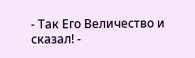- Так Его Величество и сказал! -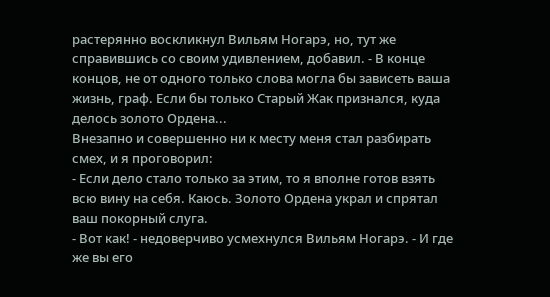растерянно воскликнул Вильям Ногарэ, но, тут же справившись со своим удивлением, добавил. - В конце концов, не от одного только слова могла бы зависеть ваша жизнь, граф. Если бы только Старый Жак признался, куда делось золото Ордена...
Внезапно и совершенно ни к месту меня стал разбирать смех, и я проговорил:
- Если дело стало только за этим, то я вполне готов взять всю вину на себя. Каюсь. Золото Ордена украл и спрятал ваш покорный слуга.
- Вот как! - недоверчиво усмехнулся Вильям Ногарэ. - И где же вы его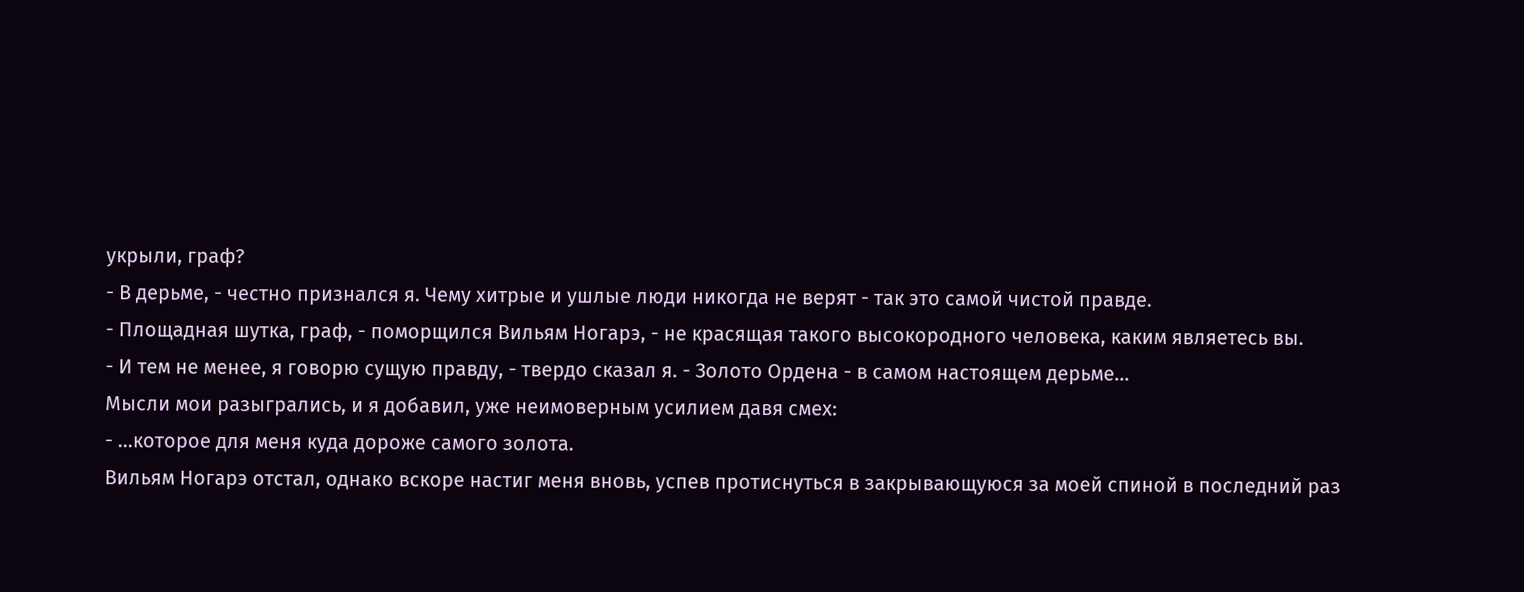укрыли, граф?
- В дерьме, - честно признался я. Чему хитрые и ушлые люди никогда не верят - так это самой чистой правде.
- Площадная шутка, граф, - поморщился Вильям Ногарэ, - не красящая такого высокородного человека, каким являетесь вы.
- И тем не менее, я говорю сущую правду, - твердо сказал я. - Золото Ордена - в самом настоящем дерьме...
Мысли мои разыгрались, и я добавил, уже неимоверным усилием давя смех:
- ...которое для меня куда дороже самого золота.
Вильям Ногарэ отстал, однако вскоре настиг меня вновь, успев протиснуться в закрывающуюся за моей спиной в последний раз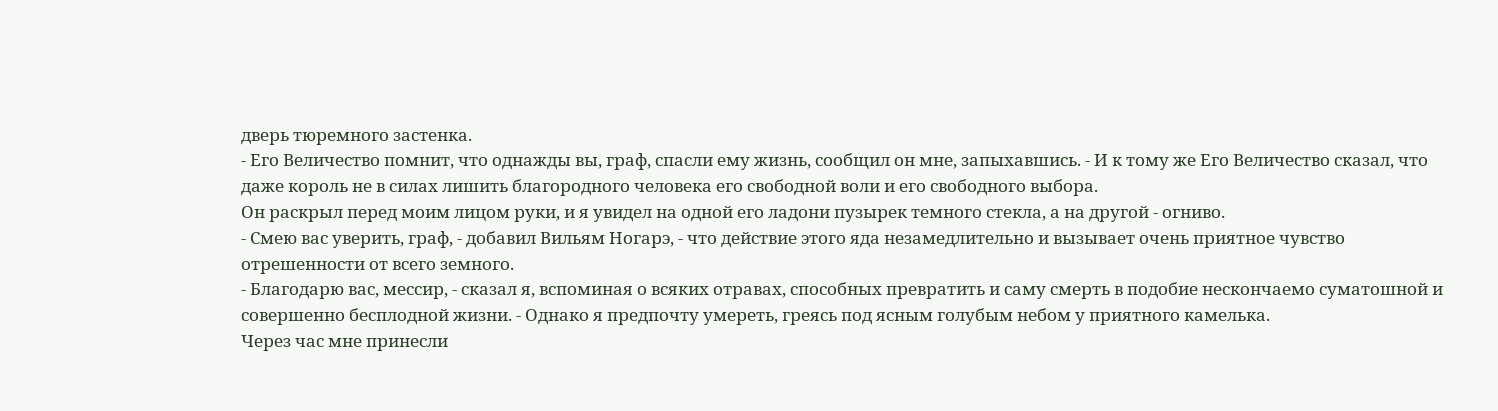дверь тюремного застенка.
- Его Величество помнит, что однажды вы, граф, спасли ему жизнь, сообщил он мне, запыхавшись. - И к тому же Его Величество сказал, что даже король не в силах лишить благородного человека его свободной воли и его свободного выбора.
Он раскрыл перед моим лицом руки, и я увидел на одной его ладони пузырек темного стекла, а на другой - огниво.
- Смею вас уверить, граф, - добавил Вильям Ногарэ, - что действие этого яда незамедлительно и вызывает очень приятное чувство отрешенности от всего земного.
- Благодарю вас, мессир, - сказал я, вспоминая о всяких отравах, способных превратить и саму смерть в подобие нескончаемо суматошной и совершенно бесплодной жизни. - Однако я предпочту умереть, греясь под ясным голубым небом у приятного камелька.
Через час мне принесли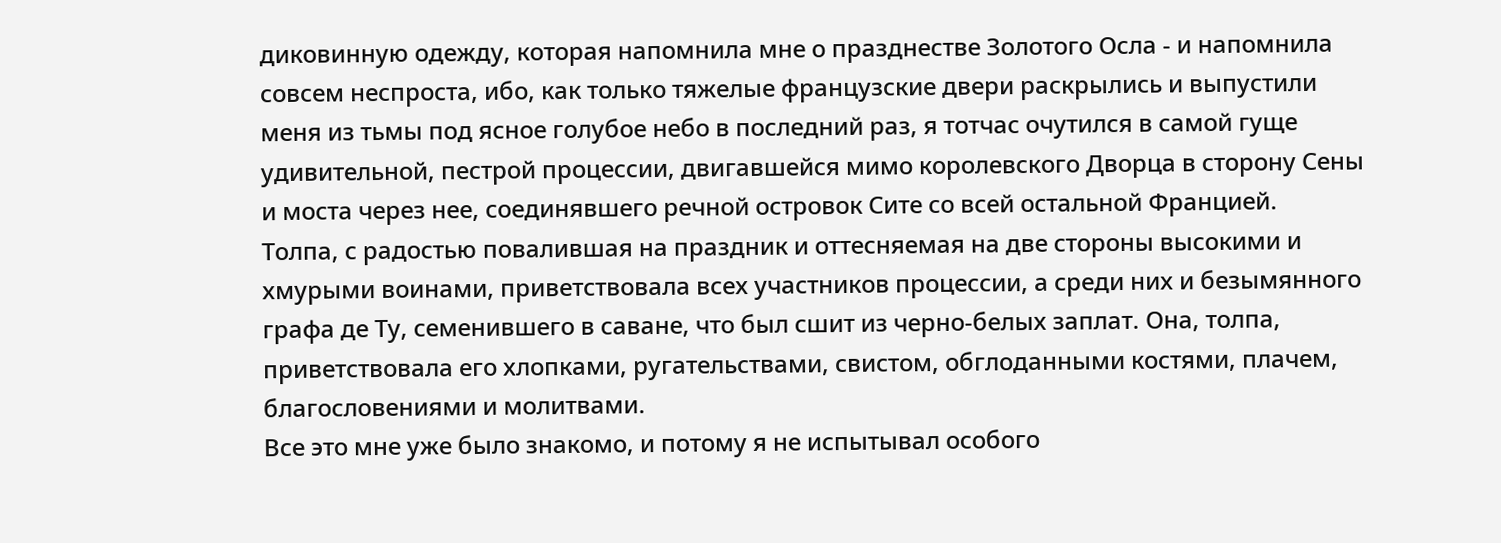диковинную одежду, которая напомнила мне о празднестве Золотого Осла - и напомнила совсем неспроста, ибо, как только тяжелые французские двери раскрылись и выпустили меня из тьмы под ясное голубое небо в последний раз, я тотчас очутился в самой гуще удивительной, пестрой процессии, двигавшейся мимо королевского Дворца в сторону Сены и моста через нее, соединявшего речной островок Сите со всей остальной Францией.
Толпа, с радостью повалившая на праздник и оттесняемая на две стороны высокими и хмурыми воинами, приветствовала всех участников процессии, а среди них и безымянного графа де Ту, семенившего в саване, что был сшит из черно-белых заплат. Она, толпа, приветствовала его хлопками, ругательствами, свистом, обглоданными костями, плачем, благословениями и молитвами.
Все это мне уже было знакомо, и потому я не испытывал особого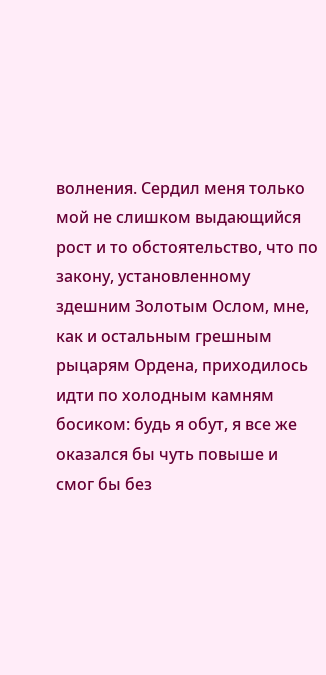волнения. Сердил меня только мой не слишком выдающийся рост и то обстоятельство, что по закону, установленному здешним Золотым Ослом, мне, как и остальным грешным рыцарям Ордена, приходилось идти по холодным камням босиком: будь я обут, я все же оказался бы чуть повыше и смог бы без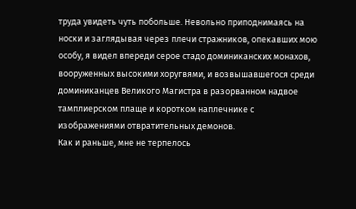труда увидеть чуть побольше. Невольно приподнимаясь на носки и заглядывая через плечи стражников, опекавших мою особу, я видел впереди серое стадо доминиканских монахов, вооруженных высокими хоругвями, и возвышавшегося среди доминиканцев Великого Магистра в разорванном надвое тамплиерском плаще и коротком наплечнике с изображениями отвратительных демонов.
Как и раньше, мне не терпелось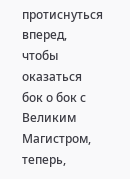протиснуться вперед, чтобы оказаться бок о бок с Великим Магистром, теперь,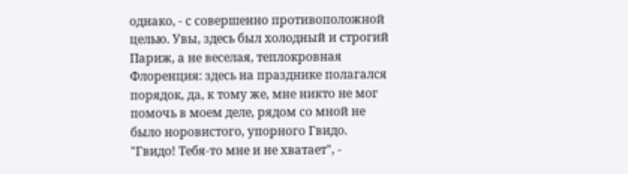однако, - с совершенно противоположной целью. Увы, здесь был холодный и строгий Париж, а не веселая, теплокровная Флоренция: здесь на празднике полагался порядок, да, к тому же, мне никто не мог помочь в моем деле, рядом со мной не было норовистого, упорного Гвидо.
"Гвидо! Тебя-то мне и не хватает", -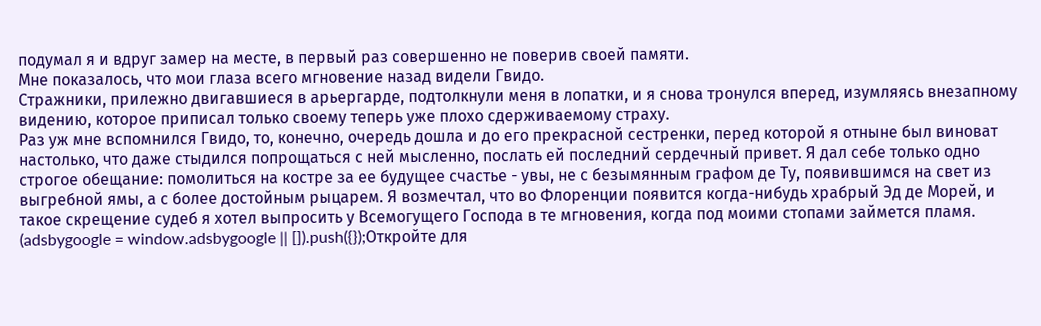подумал я и вдруг замер на месте, в первый раз совершенно не поверив своей памяти.
Мне показалось, что мои глаза всего мгновение назад видели Гвидо.
Стражники, прилежно двигавшиеся в арьергарде, подтолкнули меня в лопатки, и я снова тронулся вперед, изумляясь внезапному видению, которое приписал только своему теперь уже плохо сдерживаемому страху.
Раз уж мне вспомнился Гвидо, то, конечно, очередь дошла и до его прекрасной сестренки, перед которой я отныне был виноват настолько, что даже стыдился попрощаться с ней мысленно, послать ей последний сердечный привет. Я дал себе только одно строгое обещание: помолиться на костре за ее будущее счастье - увы, не с безымянным графом де Ту, появившимся на свет из выгребной ямы, а с более достойным рыцарем. Я возмечтал, что во Флоренции появится когда-нибудь храбрый Эд де Морей, и такое скрещение судеб я хотел выпросить у Всемогущего Господа в те мгновения, когда под моими стопами займется пламя.
(adsbygoogle = window.adsbygoogle || []).push({});Откройте для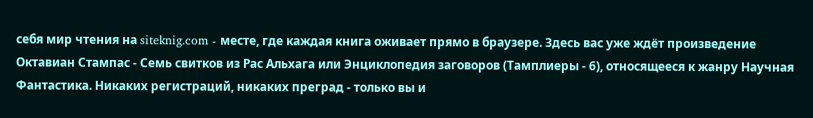себя мир чтения на siteknig.com - месте, где каждая книга оживает прямо в браузере. Здесь вас уже ждёт произведение Октавиан Стампас - Семь свитков из Рас Альхага или Энциклопедия заговоров (Тамплиеры - 6), относящееся к жанру Научная Фантастика. Никаких регистраций, никаких преград - только вы и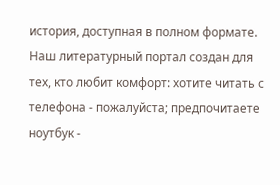история, доступная в полном формате. Наш литературный портал создан для тех, кто любит комфорт: хотите читать с телефона - пожалуйста; предпочитаете ноутбук -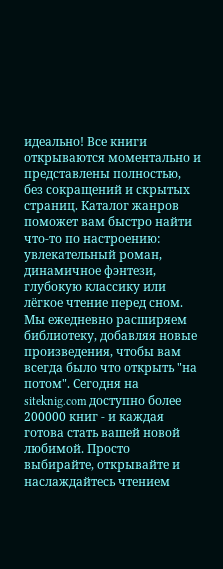идеально! Все книги открываются моментально и представлены полностью, без сокращений и скрытых страниц. Каталог жанров поможет вам быстро найти что-то по настроению: увлекательный роман, динамичное фэнтези, глубокую классику или лёгкое чтение перед сном. Мы ежедневно расширяем библиотеку, добавляя новые произведения, чтобы вам всегда было что открыть "на потом". Сегодня на siteknig.com доступно более 200000 книг - и каждая готова стать вашей новой любимой. Просто выбирайте, открывайте и наслаждайтесь чтением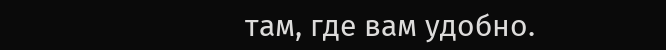там, где вам удобно.